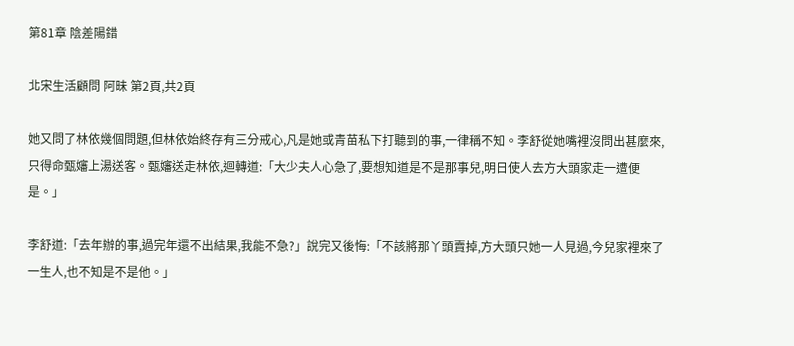第81章 陰差陽錯

北宋生活顧問 阿昧 第2頁,共2頁

她又問了林依幾個問題,但林依始終存有三分戒心,凡是她或青苗私下打聽到的事,一律稱不知。李舒從她嘴裡沒問出甚麼來,只得命甄嬸上湯送客。甄嬸送走林依,迴轉道:「大少夫人心急了,要想知道是不是那事兒,明日使人去方大頭家走一遭便是。」

李舒道:「去年辦的事,過完年還不出結果,我能不急?」說完又後悔:「不該將那丫頭賣掉,方大頭只她一人見過,今兒家裡來了一生人,也不知是不是他。」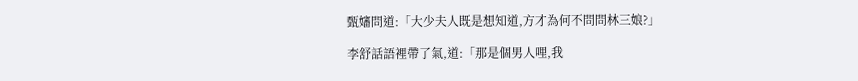甄嬸問道:「大少夫人既是想知道,方才為何不問問林三娘?」

李舒話語裡帶了氣,道:「那是個男人哩,我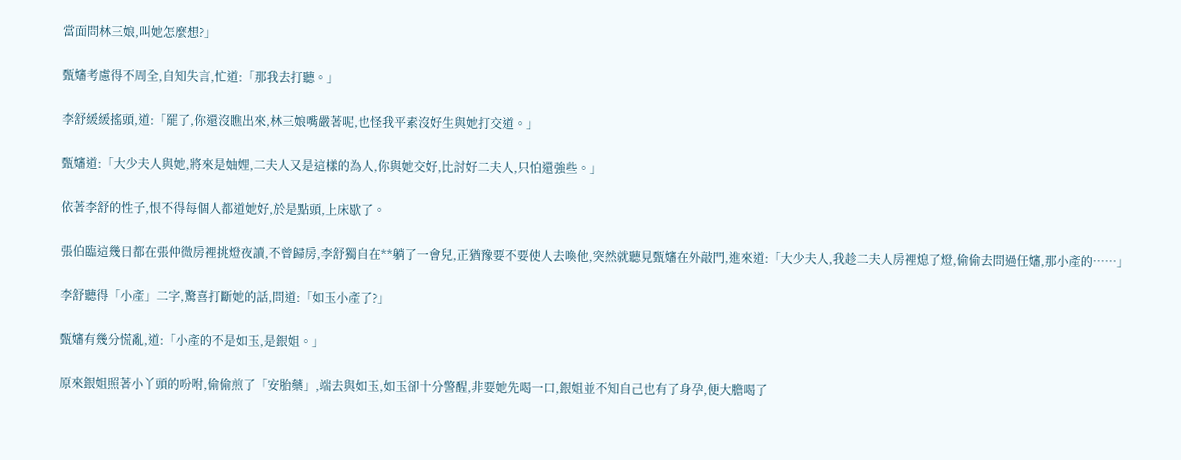當面問林三娘,叫她怎麼想?」

甄嬸考慮得不周全,自知失言,忙道:「那我去打聽。」

李舒緩緩搖頭,道:「罷了,你還沒瞧出來,林三娘嘴嚴著呢,也怪我平素沒好生與她打交道。」

甄嬸道:「大少夫人與她,將來是妯娌,二夫人又是這樣的為人,你與她交好,比討好二夫人,只怕還強些。」

依著李舒的性子,恨不得每個人都道她好,於是點頭,上床歇了。

張伯臨這幾日都在張仲微房裡挑燈夜讀,不曾歸房,李舒獨自在**躺了一會兒,正猶豫要不要使人去喚他,突然就聽見甄嬸在外敲門,進來道:「大少夫人,我趁二夫人房裡熄了燈,偷偷去問過任嬸,那小產的……」

李舒聽得「小產」二字,驚喜打斷她的話,問道:「如玉小產了?」

甄嬸有幾分慌亂,道:「小產的不是如玉,是銀姐。」

原來銀姐照著小丫頭的吩咐,偷偷煎了「安胎藥」,端去與如玉,如玉卻十分警醒,非要她先喝一口,銀姐並不知自己也有了身孕,便大膽喝了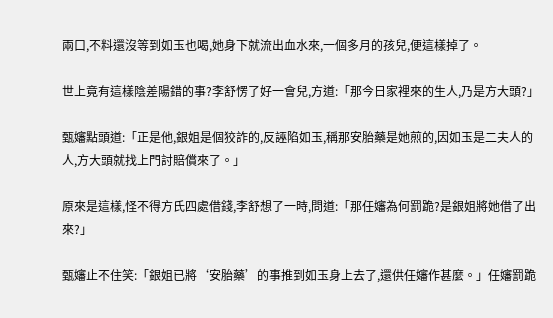兩口,不料還沒等到如玉也喝,她身下就流出血水來,一個多月的孩兒,便這樣掉了。

世上竟有這樣陰差陽錯的事?李舒愣了好一會兒,方道:「那今日家裡來的生人,乃是方大頭?」

甄嬸點頭道:「正是他,銀姐是個狡詐的,反誣陷如玉,稱那安胎藥是她煎的,因如玉是二夫人的人,方大頭就找上門討賠償來了。」

原來是這樣,怪不得方氏四處借錢,李舒想了一時,問道:「那任嬸為何罰跪?是銀姐將她借了出來?」

甄嬸止不住笑:「銀姐已將‘安胎藥’的事推到如玉身上去了,還供任嬸作甚麼。」任嬸罰跪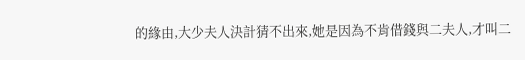的緣由,大少夫人決計猜不出來,她是因為不肯借錢與二夫人,才叫二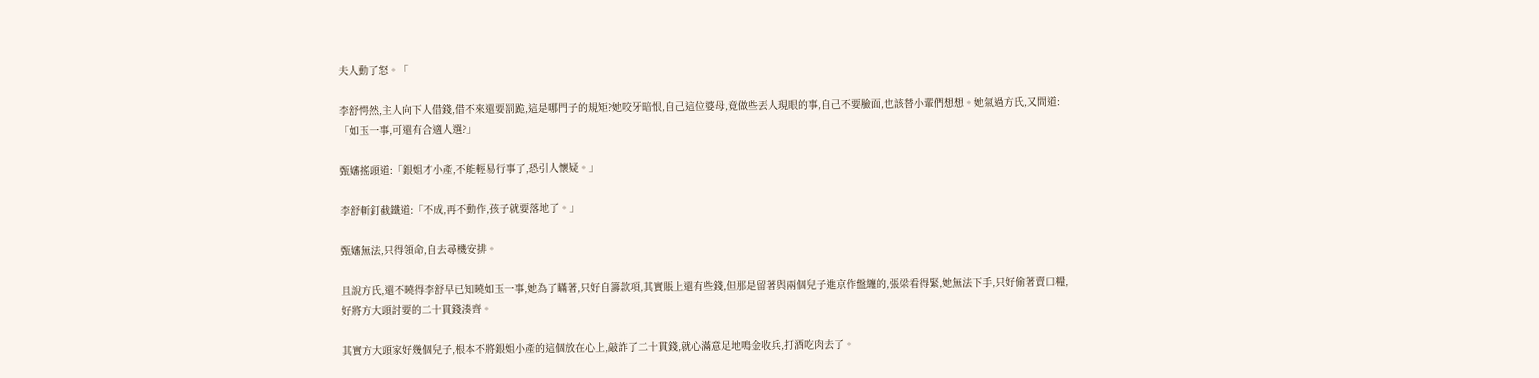夫人動了怒。「

李舒愕然,主人向下人借錢,借不來還要罰跪,這是哪門子的規矩?她咬牙暗恨,自己這位婆母,竟做些丟人現眼的事,自己不要臉面,也該替小輩們想想。她氣過方氏,又問道:「如玉一事,可還有合適人選?」

甄嬸搖頭道:「銀姐才小產,不能輕易行事了,恐引人懷疑。」

李舒斬釘截鐵道:「不成,再不動作,孩子就要落地了。」

甄嬸無法,只得領命,自去尋機安排。

且說方氏,還不曉得李舒早已知曉如玉一事,她為了瞞著,只好自籌款項,其實賬上還有些錢,但那是留著與兩個兒子進京作盤纏的,張梁看得緊,她無法下手,只好偷著賣口糧,好將方大頭討要的二十貫錢湊齊。

其實方大頭家好幾個兒子,根本不將銀姐小產的這個放在心上,敲詐了二十貫錢,就心滿意足地鳴金收兵,打酒吃肉去了。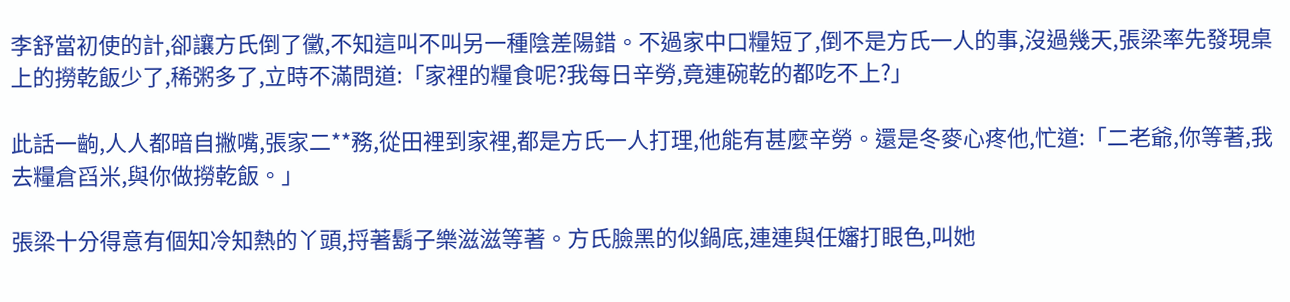李舒當初使的計,卻讓方氏倒了黴,不知這叫不叫另一種陰差陽錯。不過家中口糧短了,倒不是方氏一人的事,沒過幾天,張梁率先發現桌上的撈乾飯少了,稀粥多了,立時不滿問道:「家裡的糧食呢?我每日辛勞,竟連碗乾的都吃不上?」

此話一齣,人人都暗自撇嘴,張家二**務,從田裡到家裡,都是方氏一人打理,他能有甚麼辛勞。還是冬麥心疼他,忙道:「二老爺,你等著,我去糧倉舀米,與你做撈乾飯。」

張梁十分得意有個知冷知熱的丫頭,捋著鬍子樂滋滋等著。方氏臉黑的似鍋底,連連與任嬸打眼色,叫她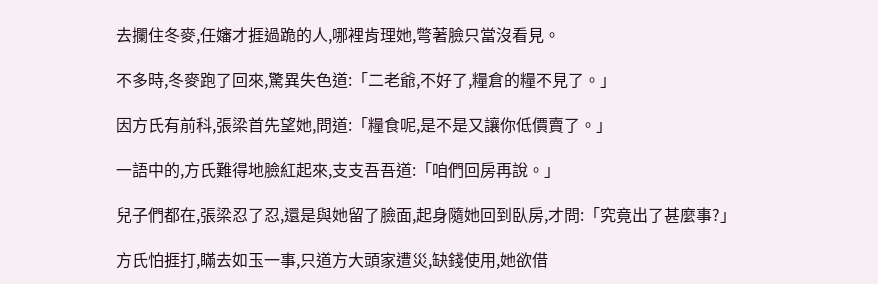去攔住冬麥,任嬸才捱過跪的人,哪裡肯理她,彆著臉只當沒看見。

不多時,冬麥跑了回來,驚異失色道:「二老爺,不好了,糧倉的糧不見了。」

因方氏有前科,張梁首先望她,問道:「糧食呢,是不是又讓你低價賣了。」

一語中的,方氏難得地臉紅起來,支支吾吾道:「咱們回房再說。」

兒子們都在,張梁忍了忍,還是與她留了臉面,起身隨她回到臥房,才問:「究竟出了甚麼事?」

方氏怕捱打,瞞去如玉一事,只道方大頭家遭災,缺錢使用,她欲借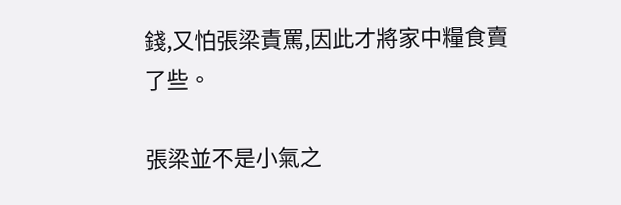錢,又怕張梁責罵,因此才將家中糧食賣了些。

張梁並不是小氣之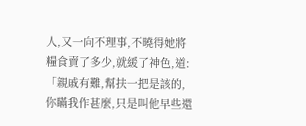人,又一向不理事,不曉得她將糧食賣了多少,就緩了神色,道:「親戚有難,幫扶一把是該的,你瞞我作甚麼,只是叫他早些還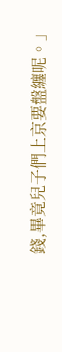錢,畢竟兒子們上京要盤纏呢。」